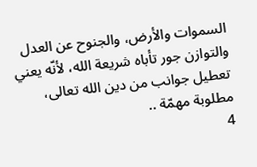السموات والأرض، والجنوح عن العدل والتوازن جور تأباه شريعة الله، لأنّه يعني تعطيل جوانب من دين الله تعالى، مطلوبة مهمّة ..
4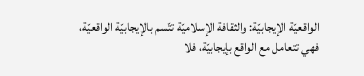الواقعيّة الإيجابيّة: والثقافة الإسلاميّة تتّسم بالإيجابيّة الواقعيّة، فهي تتعامل مع الواقع بإيجابيّة، فلا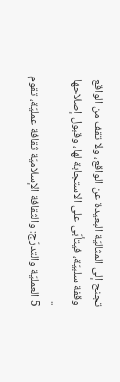تجنح إلى المثاليّة البعيدة عن الواقع، ولا تقف من الواقع وقفة سلبيّة، فيتأبّى على الاستجابة لها، وقبول إصلاحها ..
5 العمليّة والتدرّج: والثقافة الإسلاميّة ثقافة عمليّة، تقوم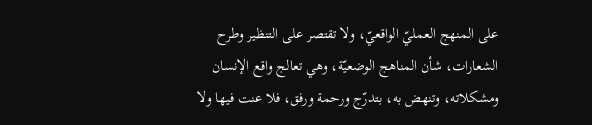على المنهج العمليّ الواقعيّ، ولا تقتصر على التنظير وطرح الشعارات، شأن المناهج الوضعيّة، وهي تعالج واقع الإنسان ومشكلاته، وتنهض به، بتدرّج ورحمة ورفق، فلا عنت فيها ولا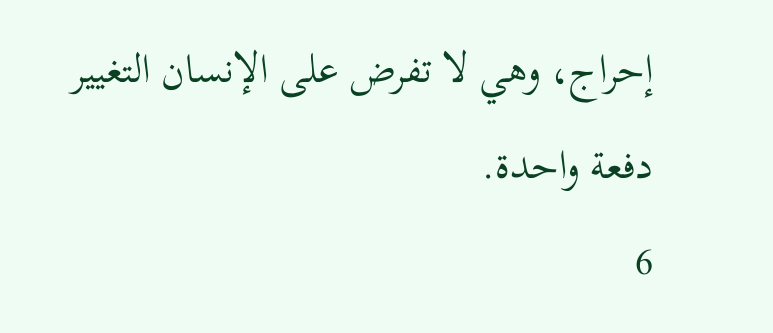إحراج، وهي لا تفرض على الإنسان التغيير دفعة واحدة.
6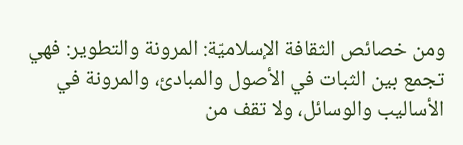ومن خصائص الثقافة الإسلاميّة: المرونة والتطوير: فهي تجمع بين الثبات في الأصول والمبادئ، والمرونة في الأساليب والوسائل، ولا تقف من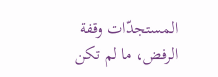المستجدّات وقفة الرفض، ما لم تكن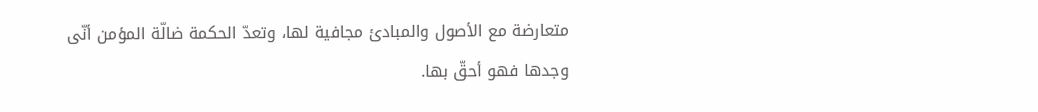متعارضة مع الأصول والمبادئ مجافية لها، وتعدّ الحكمة ضالّة المؤمن أنّى وجدها فهو أحقّ بها.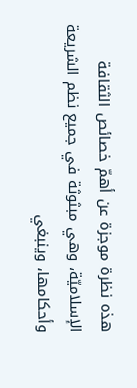هذه نظرة موجزة عن أهمّ خصائص الثقافة الإسلاميّة، وهي مبثوثة في جميع نظم الشريعة وأحكامها، وينبغي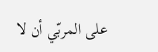على المربّي أن لا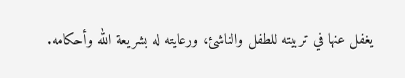يغفل عنها في تربيته للطفل والناشئ، ورعايته له بشريعة الله وأحكامه.